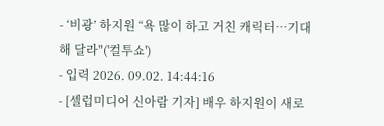- ‘비광’ 하지원 “욕 많이 하고 거친 캐릭터…기대해 달라"('컬투쇼')
- 입력 2026. 09.02. 14:44:16
- [셀럽미디어 신아람 기자] 배우 하지원이 새로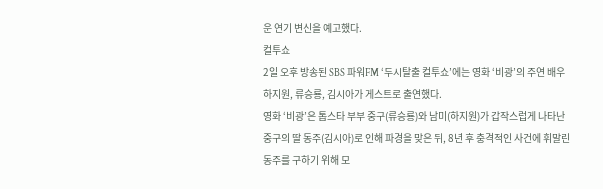운 연기 변신을 예고했다.
컬투쇼
2일 오후 방송된 SBS 파워FM ‘두시탈출 컬투쇼’에는 영화 ‘비광’의 주연 배우 하지원, 류승룡, 김시아가 게스트로 출연했다.
영화 ‘비광’은 톱스타 부부 중구(류승룡)와 남미(하지원)가 갑작스럽게 나타난 중구의 딸 동주(김시아)로 인해 파경을 맞은 뒤, 8년 후 충격적인 사건에 휘말린 동주를 구하기 위해 모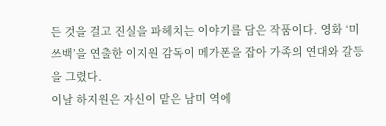든 것을 걸고 진실을 파헤치는 이야기를 담은 작품이다. 영화 ‘미쓰백’을 연출한 이지원 감독이 메가폰을 잡아 가족의 연대와 갈등을 그렸다.
이날 하지원은 자신이 맡은 남미 역에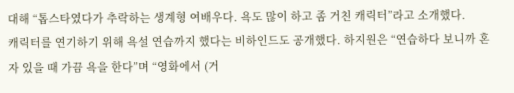대해 “톱스타였다가 추락하는 생계형 여배우다. 욕도 많이 하고 좀 거친 캐릭터”라고 소개했다.
캐릭터를 연기하기 위해 욕설 연습까지 했다는 비하인드도 공개했다. 하지원은 “연습하다 보니까 혼자 있을 때 가끔 욕을 한다”며 “영화에서 (거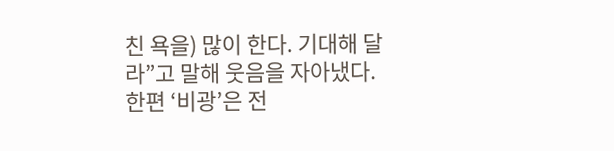친 욕을) 많이 한다. 기대해 달라”고 말해 웃음을 자아냈다.
한편 ‘비광’은 전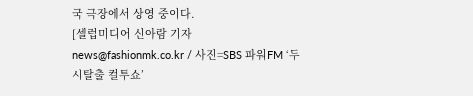국 극장에서 상영 중이다.
[셀럽미디어 신아람 기자 news@fashionmk.co.kr / 사진=SBS 파워FM ‘두시탈출 컬투쇼’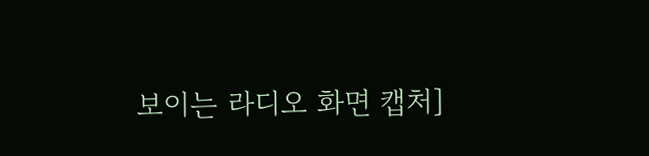보이는 라디오 화면 캡처]